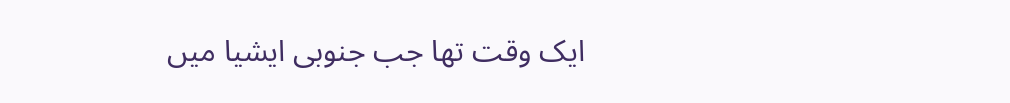ایک وقت تھا جب جنوبی ایشیا میں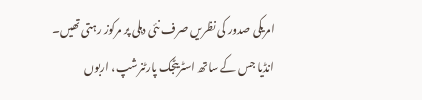امریکی صدور کی نظریں صرف نئی دہلی پر مرکوز رہتی تھیں۔ انڈیا جس کے ساتھ اسٹریٹجک پارٹنرشپ، اربوں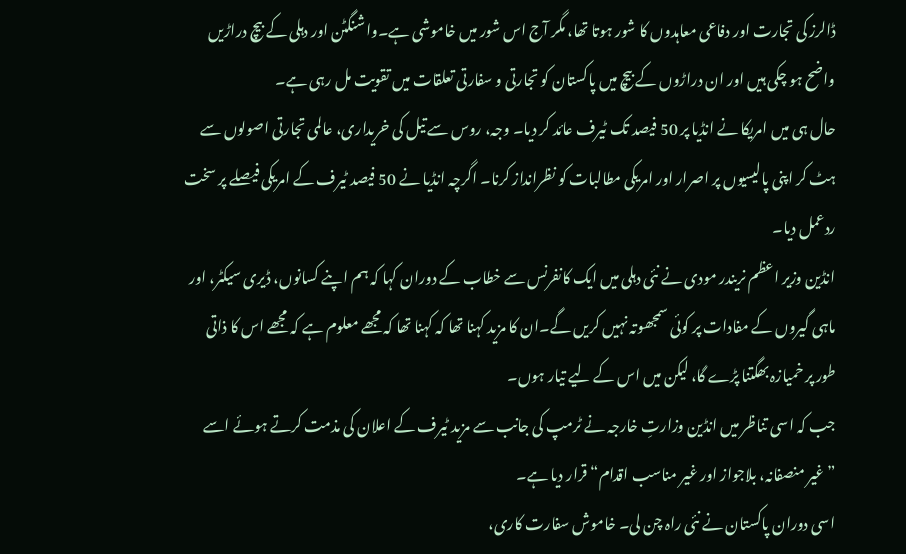ڈالرز کی تجارت اور دفاعی معاہدوں کا شور ہوتا تھا، مگر آج اس شور میں خاموشی ہے۔واشنگٹن اور دہلی کے بیچ دراڑیں واضح ہو چکی ہیں اور ان دراڑوں کے بیچ میں پاکستان کو تجارتی و سفارتی تعلقات میں تقویت مل رہی ہے۔
حال ہی میں امریکا نے انڈیا پر 50 فیصد تک ٹیرف عائد کر دیا۔ وجہ، روس سے تیل کی خریداری، عالمی تجارتی اصولوں سے ہٹ کر اپنی پالیسیوں پر اصرار اور امریکی مطالبات کو نظرانداز کرنا۔ اگرچہ انڈیا نے 50 فیصد ٹیرف کے امریکی فیصلے پر سخت ردعمل دیا۔
انڈین وزیر اعظم نریندر مودی نے نئی دہلی میں ایک کانفرنس سے خطاب کے دوران کہا کہ ہم اپنے کسانوں، ڈیری سیکٹر، اور ماہی گیروں کے مفادات پر کوئی سمجھوتہ نہیں کریں گے۔ان کا مزید کہنا تھا کہ کہنا تھا کہ مجھے معلوم ہے کہ مجھے اس کا ذاتی طور پر خمیازہ بھگتنا پڑے گا، لیکن میں اس کے لیے تیار ہوں۔
جب کہ اسی تناظر میں انڈین وزارتِ خارجہ نے ٹرمپ کی جانب سے مزید ٹیرف کے اعلان کی مذمت کرتے ہوئے اسے ”غیر منصفانہ، بلاجواز اور غیر مناسب اقدام“ قرار دیا ہے۔
اسی دوران پاکستان نے نئی راہ چن لی۔ خاموش سفارت کاری،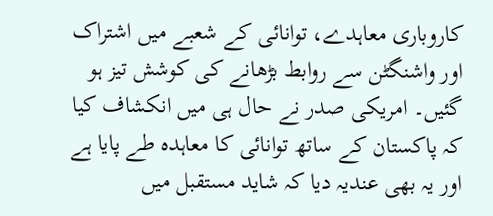کاروباری معاہدے، توانائی کے شعبے میں اشتراک اور واشنگٹن سے روابط بڑھانے کی کوشش تیز ہو گئیں۔ امریکی صدر نے حال ہی میں انکشاف کیا کہ پاکستان کے ساتھ توانائی کا معاہدہ طے پایا ہے اور یہ بھی عندیہ دیا کہ شاید مستقبل میں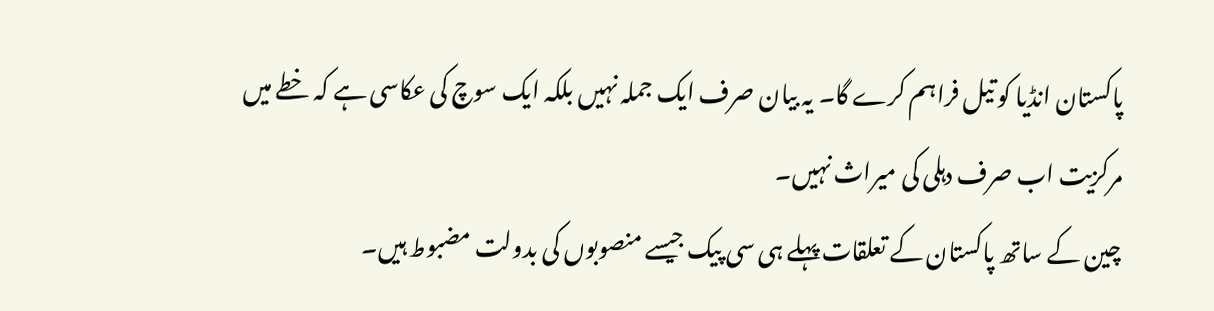پاکستان انڈیا کو تیل فراہم کرے گا۔ یہ بیان صرف ایک جملہ نہیں بلکہ ایک سوچ کی عکاسی ہے کہ خطے میں مرکزیت اب صرف دہلی کی میراث نہیں۔
چین کے ساتھ پاکستان کے تعلقات پہلے ہی سی پیک جیسے منصوبوں کی بدولت مضبوط ہیں۔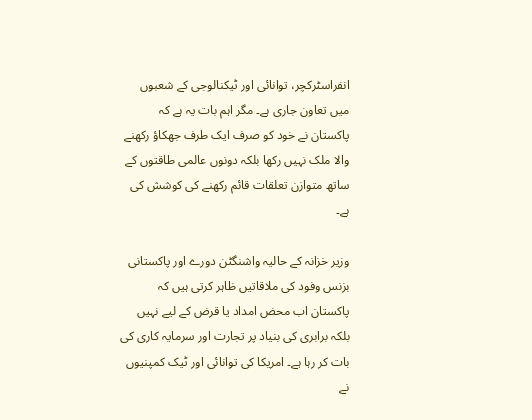انفراسٹرکچر، توانائی اور ٹیکنالوجی کے شعبوں میں تعاون جاری ہے۔ مگر اہم بات یہ ہے کہ پاکستان نے خود کو صرف ایک طرف جھکاؤ رکھنے والا ملک نہیں رکھا بلکہ دونوں عالمی طاقتوں کے ساتھ متوازن تعلقات قائم رکھنے کی کوشش کی ہے۔

وزیر خزانہ کے حالیہ واشنگٹن دورے اور پاکستانی بزنس وفود کی ملاقاتیں ظاہر کرتی ہیں کہ پاکستان اب محض امداد یا قرض کے لیے نہیں بلکہ برابری کی بنیاد پر تجارت اور سرمایہ کاری کی بات کر رہا ہے۔ امریکا کی توانائی اور ٹیک کمپنیوں نے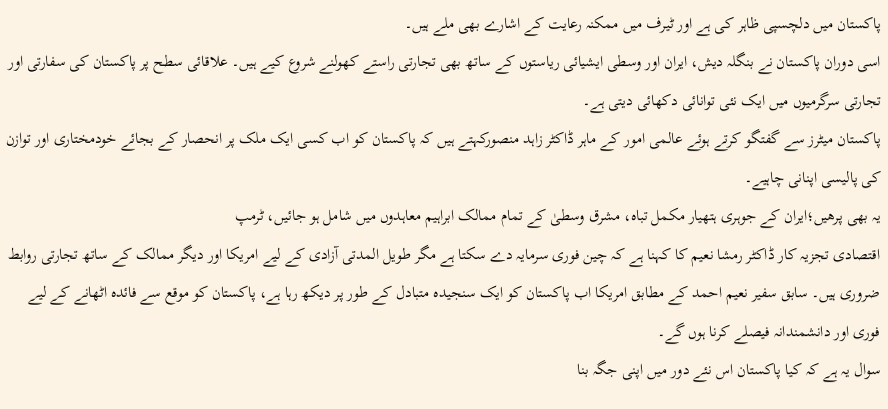پاکستان میں دلچسپی ظاہر کی ہے اور ٹیرف میں ممکنہ رعایت کے اشارے بھی ملے ہیں۔
اسی دوران پاکستان نے بنگلہ دیش، ایران اور وسطی ایشیائی ریاستوں کے ساتھ بھی تجارتی راستے کھولنے شروع کیے ہیں۔ علاقائی سطح پر پاکستان کی سفارتی اور تجارتی سرگرمیوں میں ایک نئی توانائی دکھائی دیتی ہے۔
پاکستان میٹرز سے گفتگو کرتے ہوئے عالمی امور کے ماہر ڈاکٹر زاہد منصورکہتے ہیں کہ پاکستان کو اب کسی ایک ملک پر انحصار کے بجائے خودمختاری اور توازن کی پالیسی اپنانی چاہیے۔
یہ بھی پرھیں؛ایران کے جوہری ہتھیار مکمل تباہ، مشرق وسطیٰ کے تمام ممالک ابراہیم معاہدوں میں شامل ہو جائیں، ٹرمپ
اقتصادی تجزیہ کار ڈاکٹر رمشا نعیم کا کہنا ہے کہ چین فوری سرمایہ دے سکتا ہے مگر طویل المدتی آزادی کے لیے امریکا اور دیگر ممالک کے ساتھ تجارتی روابط ضروری ہیں۔ سابق سفیر نعیم احمد کے مطابق امریکا اب پاکستان کو ایک سنجیدہ متبادل کے طور پر دیکھ رہا ہے، پاکستان کو موقع سے فائدہ اٹھانے کے لیے فوری اور دانشمندانہ فیصلے کرنا ہوں گے۔
سوال یہ ہے کہ کیا پاکستان اس نئے دور میں اپنی جگہ بنا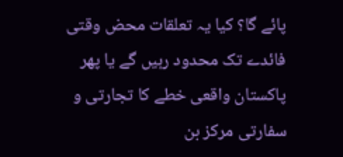پائے گا؟ کیا یہ تعلقات محض وقتی فائدے تک محدود رہیں گے یا پھر پاکستان واقعی خطے کا تجارتی و سفارتی مرکز بن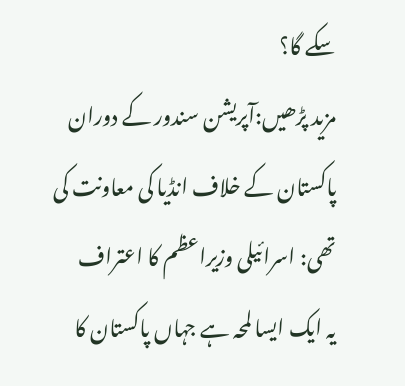سکے گا؟
مزید پڑھیں:آپریشن سندور کے دوران پاکستان کے خلاف انڈیا کی معاونت کی تھی: اسرائیلی وزیراعظم کا اعتراف
یہ ایک ایسا لمحہ ہے جہاں پاکستان کا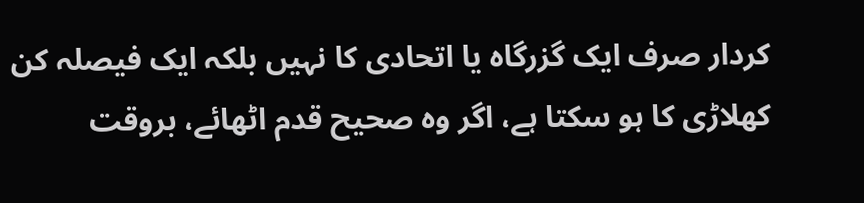کردار صرف ایک گزرگاہ یا اتحادی کا نہیں بلکہ ایک فیصلہ کن کھلاڑی کا ہو سکتا ہے، اگر وہ صحیح قدم اٹھائے، بروقت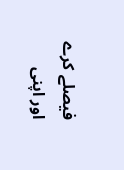فیصلے کرے اور اپنی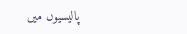پالیسیوں میں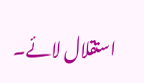استقلال لائے۔